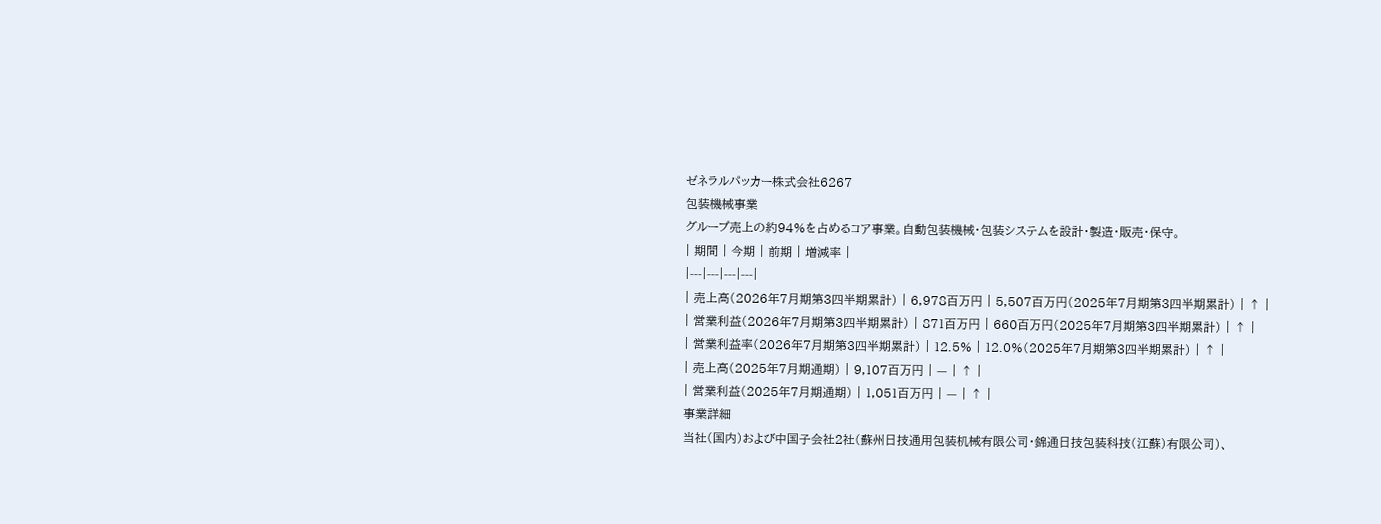ゼネラルパッカー株式会社6267
包装機械事業
グループ売上の約94%を占めるコア事業。自動包装機械・包装システムを設計・製造・販売・保守。
| 期間 | 今期 | 前期 | 増減率 |
|---|---|---|---|
| 売上高(2026年7月期第3四半期累計) | 6,978百万円 | 5,507百万円(2025年7月期第3四半期累計) | ↑ |
| 営業利益(2026年7月期第3四半期累計) | 871百万円 | 660百万円(2025年7月期第3四半期累計) | ↑ |
| 営業利益率(2026年7月期第3四半期累計) | 12.5% | 12.0%(2025年7月期第3四半期累計) | ↑ |
| 売上高(2025年7月期通期) | 9,107百万円 | — | ↑ |
| 営業利益(2025年7月期通期) | 1,051百万円 | — | ↑ |
事業詳細
当社(国内)および中国子会社2社(蘇州日技通用包装机械有限公司・錦通日技包装科技(江蘇)有限公司)、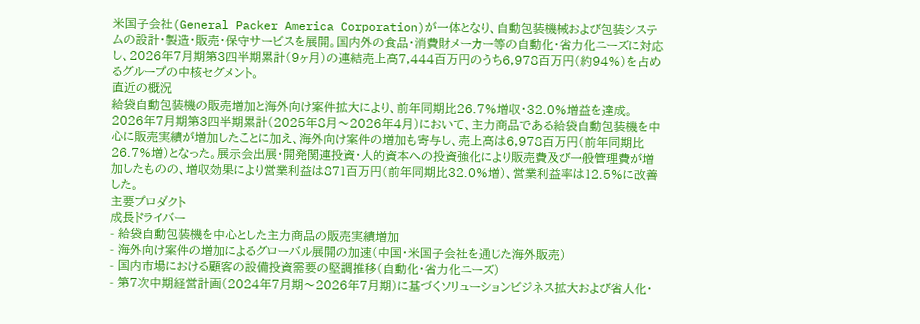米国子会社(General Packer America Corporation)が一体となり、自動包装機械および包装システムの設計・製造・販売・保守サービスを展開。国内外の食品・消費財メーカー等の自動化・省力化ニーズに対応し、2026年7月期第3四半期累計(9ヶ月)の連結売上高7,444百万円のうち6,978百万円(約94%)を占めるグループの中核セグメント。
直近の概況
給袋自動包装機の販売増加と海外向け案件拡大により、前年同期比26.7%増収・32.0%増益を達成。
2026年7月期第3四半期累計(2025年8月〜2026年4月)において、主力商品である給袋自動包装機を中心に販売実績が増加したことに加え、海外向け案件の増加も寄与し、売上高は6,978百万円(前年同期比26.7%増)となった。展示会出展・開発関連投資・人的資本への投資強化により販売費及び一般管理費が増加したものの、増収効果により営業利益は871百万円(前年同期比32.0%増)、営業利益率は12.5%に改善した。
主要プロダクト
成長ドライバー
- 給袋自動包装機を中心とした主力商品の販売実績増加
- 海外向け案件の増加によるグローバル展開の加速(中国・米国子会社を通じた海外販売)
- 国内市場における顧客の設備投資需要の堅調推移(自動化・省力化ニーズ)
- 第7次中期経営計画(2024年7月期〜2026年7月期)に基づくソリューションビジネス拡大および省人化・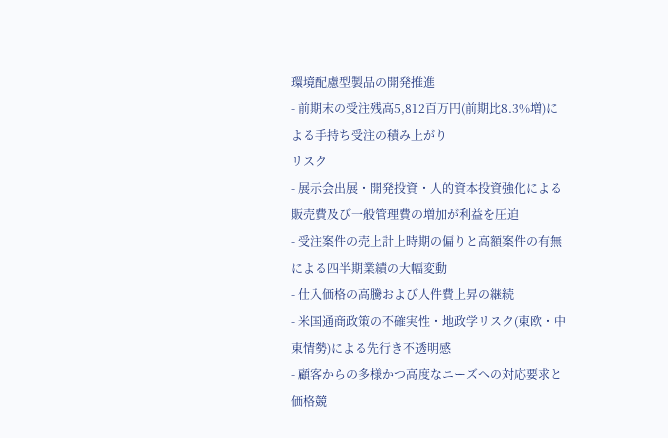環境配慮型製品の開発推進
- 前期末の受注残高5,812百万円(前期比8.3%増)による手持ち受注の積み上がり
リスク
- 展示会出展・開発投資・人的資本投資強化による販売費及び一般管理費の増加が利益を圧迫
- 受注案件の売上計上時期の偏りと高額案件の有無による四半期業績の大幅変動
- 仕入価格の高騰および人件費上昇の継続
- 米国通商政策の不確実性・地政学リスク(東欧・中東情勢)による先行き不透明感
- 顧客からの多様かつ高度なニーズへの対応要求と価格競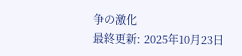争の激化
最終更新: 2025年10月23日